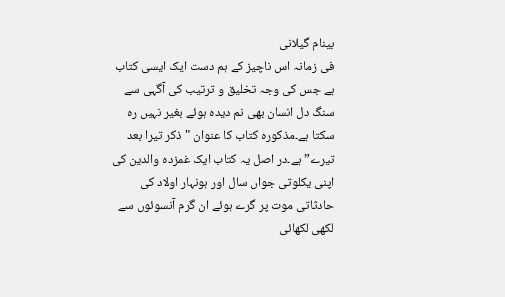بینام گیلانی
فی زمانہ اس ناچیز کے ہم دست ایک ایسی کتاب ہے جس کی وجہ تخلیق و ترتیب کی آگہی سے سنگ دل انسان بھی نم دیدہ ہوئے بغیر نہیں رہ سکتا ہے۔مذکورہ کتاب کا عنوان "ذکر تیرا بعد تیرے”ہے۔در اصل یہ کتاب ایک غمزدہ والدین کی اپنی یکلوتی جواں سال اور ہونہار اولاد کی حادثاتی موت پر گرے ہوئے ان گرم آنسوئوں سے لکھی لکھائی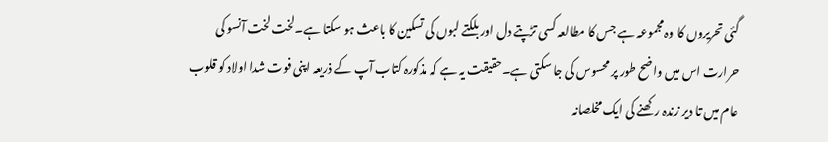گئی تحریروں کا وہ مجموعہ ہے جس کا مطالعہ کسی تڑپتے دل اور بلکتے لبوں کی تسکین کا باعث ہو سکتا ہے۔لخت لخت آنسو کی حرارت اس میں واضح طور پر محسوس کی جا سکتی ہے۔حقیقت یہ ہے کہ مذکورہ کتاب آپ کے ذریعہ اپنی فوت شدا اولاد کو قلوب عام میں تا دیر زندہ رکھنے کی ایک مخلصانہ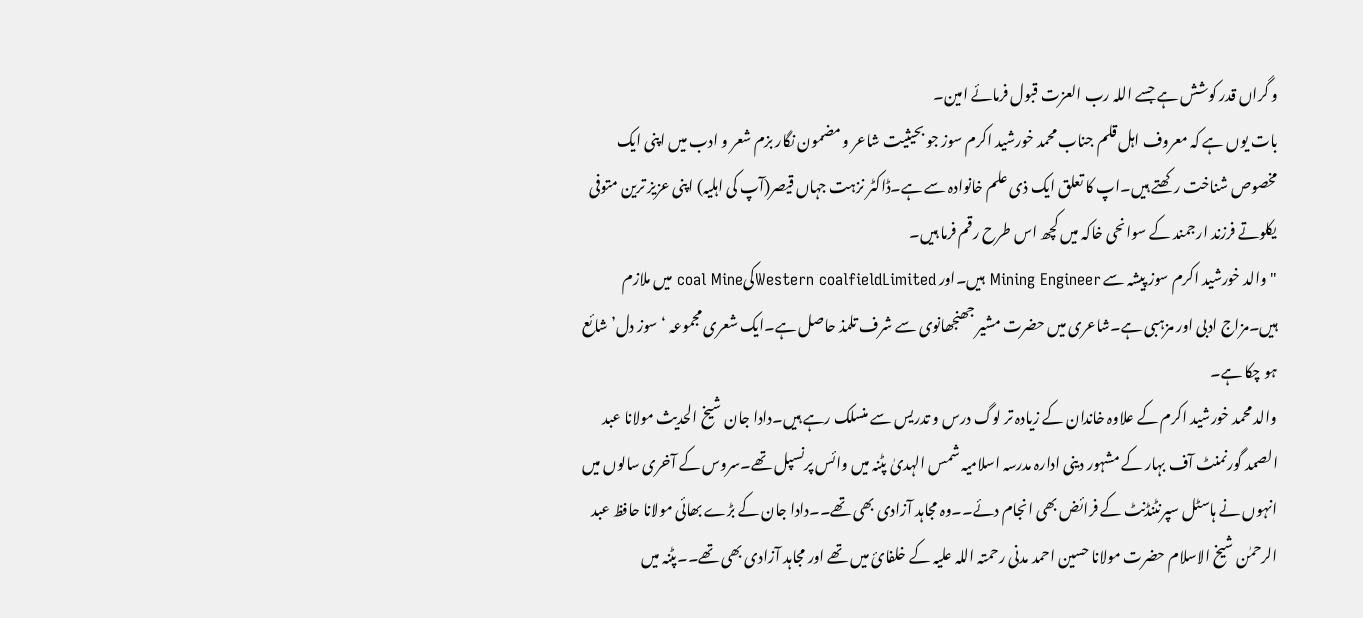و گراں قدر کوشش ہے جسے اللہ رب العزت قبول فرمائے امین۔
بات یوں ہے کہ معروف اہل قلم جناب محمد خورشید اکرم سوز جو بحیثیت شاعر و مضمون نگار بزم شعر و ادب میں اپنی ایک مخصوص شناخت رکھتے ہیں۔اپ کا تعلق ایک ذی علم خانوادہ سے ہے۔ڈاکٹر نزہت جہاں قیصر(آپ کی اہلیہ) اپنی عزیز ترین متوفی یکلوتے فرزند ارجمند کے سوانحی خاکہ میں کچھ اس طرح رقم فرما ہیں۔
"والد خورشید اکرم سوز پیشہ سے Mining Engineer ہیں۔اور Western coalfieldLimitedکیcoal Mine میں ملازم ہیں۔مزاج ادبی اور مزہبی ہے۔شاعری میں حضرت مشیر جھنجھانوی سے شرف تلمذ حاصل ہے۔ایک شعری مجموعہ ‘سوز دل’شائع ہو چکا ہے۔
والد محمد خورشید اکرم کے علاوہ خاندان کے زیادہ تر لوگ درس و تدریس سے منسلک رہے ہیں۔دادا جان شیخ الحدیث مولانا عبد الصمد گورنمنٹ آف بہار کے مشہور دینی ادارہ مدرسہ اسلامیہ شمس الہدیٰ پٹنہ میں وائس پرنسپل تھے۔سروس کے آخری سالوں میں انہوں نے ہاسٹل سپرنٹنڈنٹ کے فرائض بھی انجام دئے۔۔وہ مجاہد آزادی بھی تھے۔۔دادا جان کے بڑے بھائی مولانا حافظ عبد الرحمٰن شیخ الاسلام حضرت مولانا حسین احمد مدنی رحمتہ اللہ علیہ کے خلفائ میں تھے اور مجاہد آزادی بھی تھے۔۔پٹنہ میں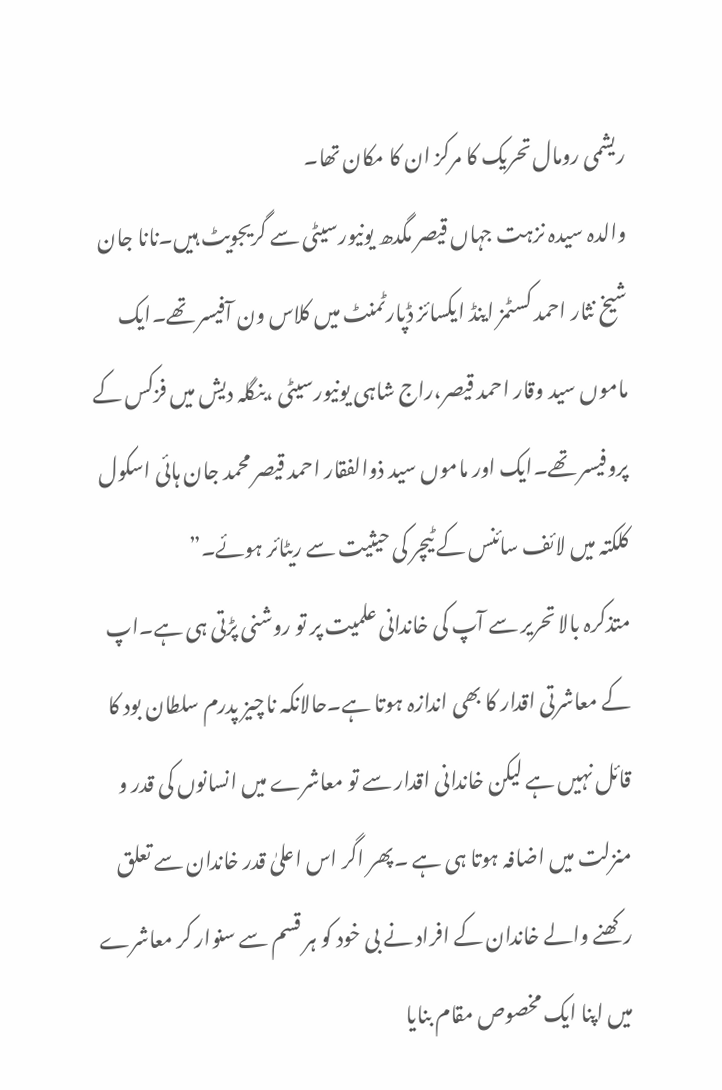ریشمی رومال تحریک کا مرکز ان کا مکان تھا۔
والدہ سیدہ نزہت جہاں قیصر مگدھ یونیورسیٹی سے گریجویٹ ہیں۔نانا جان شیخ نثار احمد کسٹمز اینڈ ایکسائز ڈپارٹمنٹ میں کلاس ون آفیسر تھے۔ایک ماموں سید وقار احمد قیصر،راج شاہی یونیورسیٹی ،بنگلہ دیش میں فزکس کے پروفیسر تھے۔ایک اور ماموں سید ذوالفقار احمد قیصر محمد جان ہائی اسکول کلکتہ میں لائف سائنس کے ٹیچر کی حیثیت سے ریٹائر ہوئے۔”
متذکرہ بالا تحریر سے آپ کی خاندانی علمیت پر تو روشنی پڑتی ہی ہے۔اپ کے معاشرتی اقدار کا بھی اندازہ ہوتا ہے۔حالانکہ ناچیز پدرم سلطان بود کا قائل نہیں ہے لیکن خاندانی اقدار سے تو معاشرے میں انسانوں کی قدر و منزلت میں اضافہ ہوتا ہی ہے ۔پھر اگر اس اعلیٰ قدر خاندان سے تعلق رکھنے والے خاندان کے افراد نے بی خود کو ہر قسم سے سنوار کر معاشرے میں اپنا ایک مخصوص مقام بنایا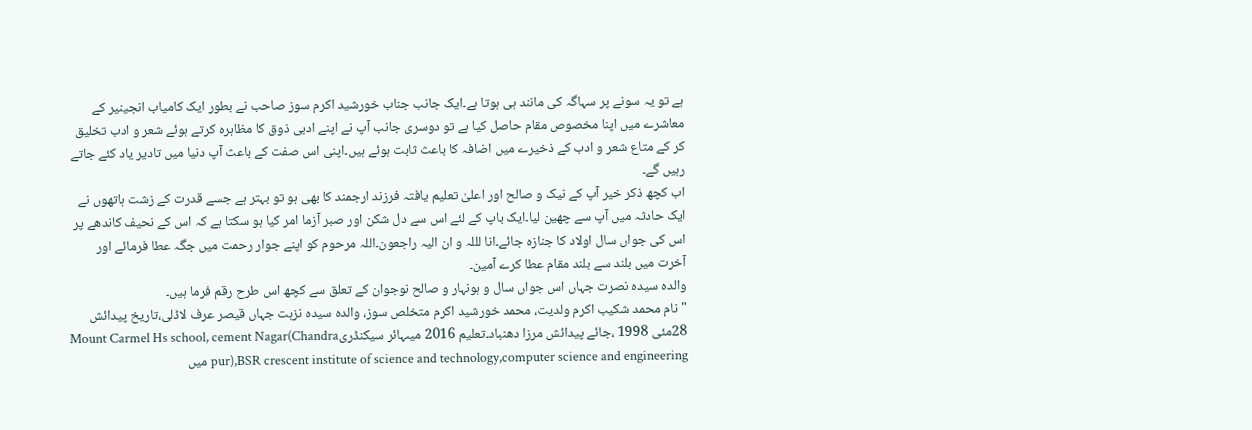ہے تو یہ سونے پر سہاگہ کی مانند ہی ہوتا ہے۔ایک جانب جناب خورشید اکرم سوز صاحب نے بطور ایک کامیاب انجینیر کے معاشرے میں اپنا مخصوص مقام حاصل کیا ہے تو دوسری جانب آپ نے اپنے ادبی ذوق کا مظاہرہ کرتے ہوئے شعر و ادب تخلیق کر کے متاع شعر و ادب کے ذخیرے میں اضافہ کا باعث ثابت ہوئے ہیں۔اپنی اس صفت کے باعث آپ دنیا میں تادیر یاد کئے جاتے رہیں گے۔
اب کچھ ذکر خیر آپ کے نیک و صالح اور اعلیٰ تعلیم یافتہ فرزند ارجمند کا بھی ہو تو بہتر ہے جسے قدرت کے زشت ہاتھوں نے ایک حادثہ میں آپ سے چھین لیا۔ایک باپ کے لئے اس سے دل شکن اور صبر آزما امر کیا ہو سکتا ہے کہ اس کے نحیف کاندھے پر اس کی جواں سال اولاد کا جنازہ جائے۔انا لللہ و ان الیہ راجعون۔اللہ مرحوم کو اپنے جوار رحمت میں جگہ عطا فرمائے اور آخرت میں بلند سے بلند مقام عطا کرے آمین۔
والدہ سیدہ نصرت جہاں اس جواں سال و ہونہار و صالح نوجوان کے تعلق سے کچھ اس طرح رقم فرما ہیں۔
"نام محمد شکیب اکرم ولدیت، محمد خورشید اکرم متخلص سوز، والدہ سیدہ نزہت جہاں قیصر عرف لاڈلی،تاریخ پیدائش 28مئی 1998 ،جائے پیدائش مرزا دھنباد۔تعلیم 2016 میںہائر سیکنڈریMount Carmel Hs school, cement Nagar(Chandra pur),BSR crescent institute of science and technology,computer science and engineering میں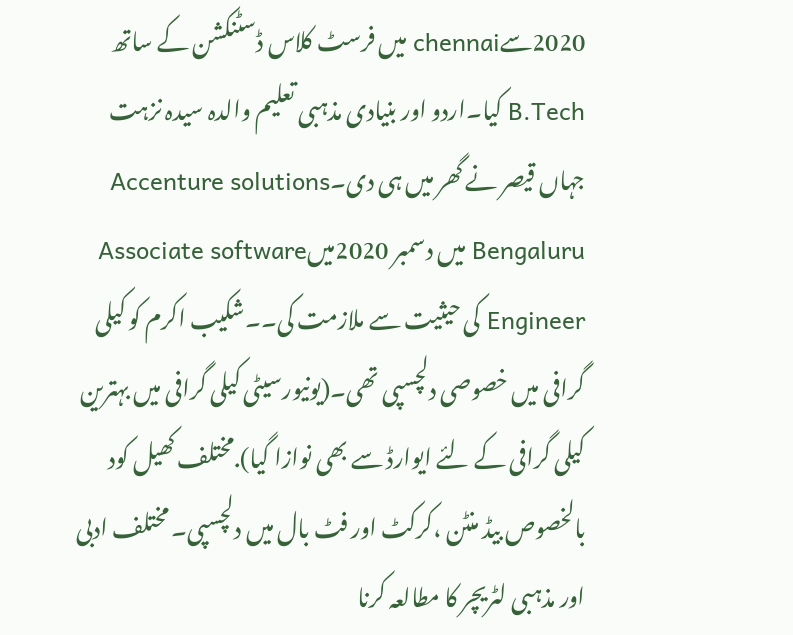2020سےchennai میں فرسٹ کلاس ڈسٹنکشن کے ساتھ B.Tech کیا۔اردو اور بنیادی مذہبی تعلیم والدہ سیدہ نزہت جہاں قیصر نے گھر میں ہی دی۔Accenture solutions Bengaluru میں دسمبر 2020میںAssociate software Engineer کی حیثیت سے ملازمت کی۔۔شکیب اکرم کو کیلی گرافی میں خصوصی دلچسپی تھی۔(یونیورسیٹی کیلی گرافی میں بہترین کیلی گرافی کے لئے ایوارڈ سے بھی نوازا گیا).مختلف کھیل کود بالخصوص بیڈ منٹن ،کرکٹ اور فٹ بال میں دلچسپی۔ مختلف ادبی اور مذہبی لٹریچر کا مطالعہ کرنا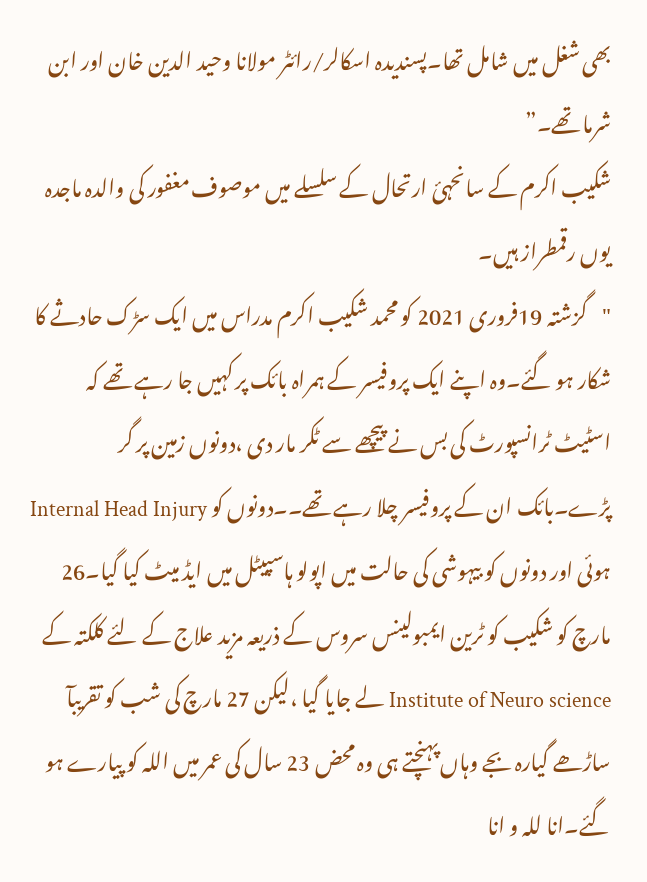بھی شغل میں شامل تھا۔پسندیدہ اسکالر/رائٹر مولانا وحید الدین خان اور ابن شرما تھے۔”
شکیب اکرم کے سانحہئ ارتحال کے سلسلے میں موصوف مغفور کی والدہ ماجدہ یوں رقمطراز ہیں۔
"گزشتہ 19فروری 2021 کو محمد شکیب اکرم مدراس میں ایک سڑک حادثے کا شکار ہو گئے۔وہ اپنے ایک پروفیسر کے ہمراہ بائک پر کہیں جا رہے تھے کہ اسٹیٹ ٹرانسپورٹ کی بس نے پیچھے سے ٹکر مار دی ،دونوں زمین پر گر پڑے۔بائک ان کے پروفیسر چلا رہے تھے۔۔دونوں کو Internal Head Injury ہوئی اور دونوں کو بیہوشی کی حالت میں اپولو ہاسپیٹل میں ایڈ میٹ کیا گیا۔26 مارچ کو شکیب کو ٹرین ایمبولینس سروس کے ذریعہ مزید علاج کے لئے کلکتہ کے Institute of Neuro science لے جایا گیا ،لیکن 27 مارچ کی شب کو تقریبآ ساڑھے گیارہ بجے وہاں پہنچتے ہی وہ محض 23 سال کی عمر میں اللہ کو پیارے ہو گئے۔انا للہ و انا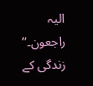الیہ راجعون۔”
زندگی کے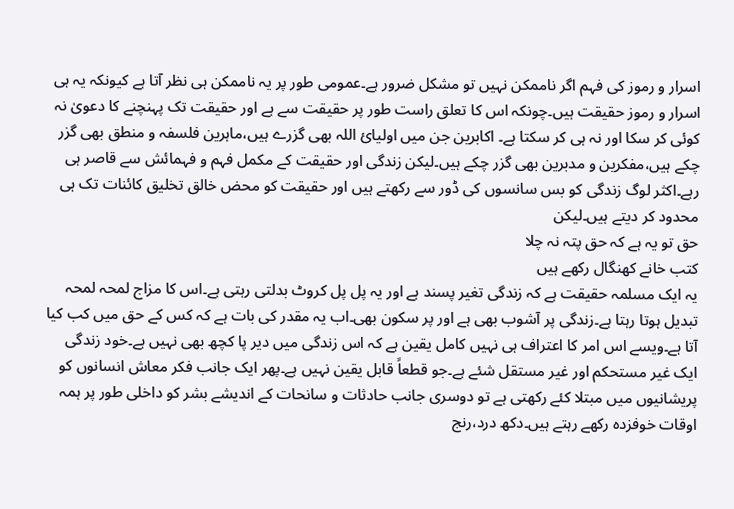اسرار و رموز کی فہم اگر ناممکن نہیں تو مشکل ضرور ہے۔عمومی طور پر یہ ناممکن ہی نظر آتا ہے کیونکہ یہ ہی اسرار و رموز حقیقت ہیں۔چونکہ اس کا تعلق راست طور پر حقیقت سے ہے اور حقیقت تک پہنچنے کا دعویٰ نہ کوئی کر سکا اور نہ ہی کر سکتا ہے۔ اکابرین جن میں اولیائ اللہ بھی گزرے ہیں،ماہرین فلسفہ و منطق بھی گزر چکے ہیں،مفکرین و مدبرین بھی گزر چکے ہیں۔لیکن زندگی اور حقیقت کے مکمل فہم و فہمائش سے قاصر ہی رہے۔اکثر لوگ زندگی کو بس سانسوں کی ڈور سے رکھتے ہیں اور حقیقت کو محض خالق تخلیق کائنات تک ہی محدود کر دیتے ہیں۔لیکن
حق تو یہ ہے کہ حق پتہ نہ چلا
کتب خانے کھنگال رکھے ہیں
یہ ایک مسلمہ حقیقت ہے کہ زندگی تغیر پسند ہے اور یہ پل پل کروٹ بدلتی رہتی ہے۔اس کا مزاج لمحہ لمحہ تبدیل ہوتا رہتا ہے۔زندگی پر آشوب بھی ہے اور پر سکون بھی۔اب یہ مقدر کی بات ہے کہ کس کے حق میں کب کیا آتا ہے۔ویسے اس امر کا اعتراف ہی نہیں کامل یقین ہے کہ اس زندگی میں دیر پا کچھ بھی نہیں ہے۔خود زندگی ایک غیر مستحکم اور غیر مستقل شئے ہے۔جو قطعاً قابل یقین نہیں ہے۔پھر ایک جانب فکر معاش انسانوں کو پریشانیوں میں مبتلا کئے رکھتی ہے تو دوسری جانب حادثات و سانحات کے اندیشے بشر کو داخلی طور پر ہمہ اوقات خوفزدہ رکھے رہتے ہیں۔دکھ درد،رنج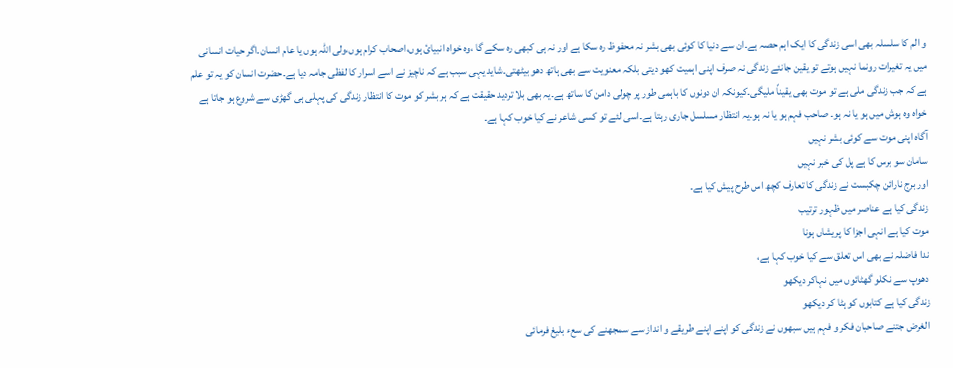و الم کا سلسلہ بھی اسی زندگی کا ایک اہم حصہ ہے۔ان سے دنیا کا کوئی بھی بشر نہ محفوظ رہ سکا ہے اور نہ ہی کبھی رہ سکے گا ،وہ خواہ انبیائ ہوں،اصحاب کرام ہوں،ولی اللہ ہوں یا عام انسان۔اگر حیات انسانی میں یہ تغیرات رونما نہیں ہوتے تو یقین جانئے زندگی نہ صرف اپنی اہمیت کھو دیتی بلکہ معنویت سے بھی ہاتھ دھو بیٹھتی۔شاید یہی سبب ہے کہ ناچیز نے اسے اسرار کا لفظی جامہ دیا ہے۔حضرت انسان کو یہ تو علم ہے کہ جب زندگی ملی ہے تو موت بھی یقیناً ملیگی۔کیونکہ ان دونوں کا باہمی طور پر چولی دامن کا ساتھ ہے۔یہ بھی بلا تردید حقیقت ہے کہ ہر بشر کو موت کا انتظار زندگی کی پہلی ہی گھڑی سے شروع ہو جاتا ہے خواہ وہ ہوش میں ہو یا نہ ہو۔ صاحب فہم ہو یا نہ ہو۔یہ انتظار مسلسل جاری رہتا ہے۔اسی لئے تو کسی شاعر نے کیا خوب کہا ہے۔
آگاہ اپنی موت سے کوئی بشر نہیں
سامان سو برس کا ہے پل کی خبر نہیں
اور برج نارائن چکبست نے زندگی کا تعارف کچھ اس طرح پیش کیا ہے۔
زندگی کیا ہے عناصر میں ظہور ترتیب
موت کیا ہے انہی اجزا کا پریشاں ہونا
ندا فاضلہ نے بھی اس تعلق سے کیا خوب کہا ہے،
دھوپ سے نکلو گھٹائوں میں نہاکر دیکھو
زندگی کیا ہے کتابوں کو ہٹا کر دیکھو
الغرض جتنے صاحبان فکر و فہم ہیں سبھوں نے زندگی کو اپنے اپنے طریقے و انداز سے سمجھنے کی سعء بلیغ فرمائی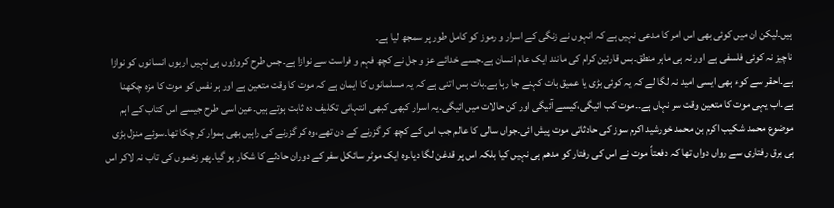ہیں۔لیکن ان میں کوئی بھی اس امر کا مدعی نہیں ہے کہ انہوں نے زنگی کے اسرار و رموز کو کامل طور پر سمجھ لیا ہے۔
ناچیز نہ کوئی فلسفی ہے اور نہ ہی ماہر منطق۔بس قارئین کرام کی مانند ایک عام انسان ہے۔جسے خدائے عز و جل نے کچھ فہم و فراست سے نوازا ہے۔جس طرح کروڑوں ہی نہیں اربوں انسانوں کو نوازا ہے۔احقر سے کوء ہھی ایسی امید نہ لگا لے کہ یہ کوئی بڑی یا عمیق بات کہنے جا رہا ہے۔بات بس اتنی ہے کہ یہ مسلمانوں کا ایمان ہے کہ موت کا وقت متعین ہے اور ہر نفس کو موت کا مزہ چکھنا ہے۔اب یہی موت کا متعین وقت سر نہاں ہے۔۔موت کب ائیگی،کیسے آئیگی اور کن حالات میں ائیگی۔یہ اسرار کبھی کبھی انتہائی تکلیف دہ ثابت ہوتے ہیں۔عین اسی طرح جیسے اس کتاب کے اہم موضوع محمد شکیب اکرم بن محمد خورشید اکرم سوز کی حادثاتی موت پیش ائی۔جواں سالی کا عالم جب اس کے کچھ کر گزرنے کے دن تھے،وہ کر گزرنے کی راہیں بھی ہموار کر چکا تھا۔سوئے منزل بڑی ہی برق رفتاری سے رواں دواں تھا کہ دفعتاً موت نے اس کی رفتار کو مدھم ہی نہیں کیا بلکہ اس پر قدغن لگا دیا۔وہ ایک موٹر سائکل سفر کے دوران حادثے کا شکار ہو گیا۔پھر زخموں کی تاب نہ لاکر اس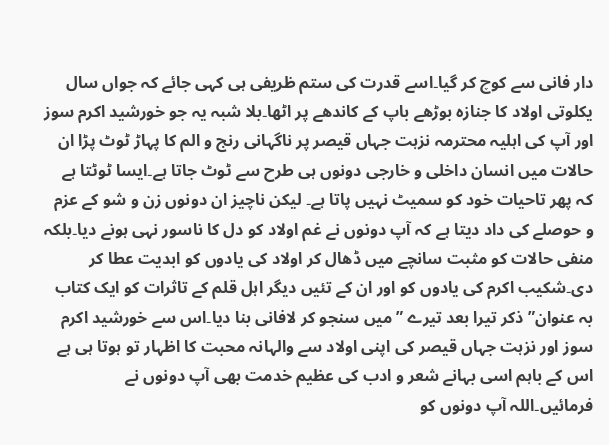دار فانی سے کوچ کر گیا۔اسے قدرت کی ستم ظریفی ہی کہی جائے کہ جواں سال یکلوتی اولاد کا جنازہ بوڑھے باپ کے کاندھے پر اٹھا۔بلا شبہ یہ جو خورشید اکرم سوز اور آپ کی اہلیہ محترمہ نزہت جہاں قیصر پر ناگہانی رنج و الم کا پہاڑ ٹوٹ پڑا ان حالات میں انسان داخلی و خارجی دونوں ہی طرح سے ٹوٹ جاتا ہے۔ایسا ٹوٹتا ہے کہ پھر تاحیات خود کو سمیٹ نہیں پاتا ہے۔ لیکن ناچیز ان دونوں زن و شو کے عزم و حوصلے کی داد دیتا ہے کہ آپ دونوں نے غم اولاد کو دل کا ناسور نہی ہونے دیا۔بلکہ منفی حالات کو مثبت سانچے میں ڈھال کر اولاد کی یادوں کو ابدیت عطا کر دی۔شکیب اکرم کی یادوں کو اور ان کے تئیں دیگر اہل قلم کے تاثرات کو ایک کتاب بہ عنوان”ذکر تیرا بعد تیرے ”میں سنجو کر لافانی بنا دیا۔اس سے خورشید اکرم سوز اور نزہت جہاں قیصر کی اپنی اولاد سے والہانہ محبت کا اظہار تو ہوتا ہی ہے اس کے باہم اسی بہانے شعر و ادب کی عظیم خدمت بھی آپ دونوں نے فرمائیں۔اللہ آپ دونوں کو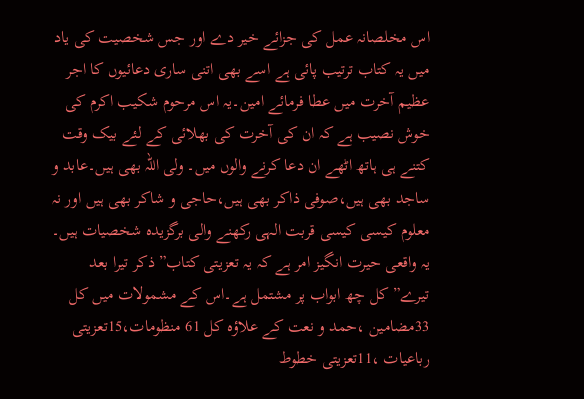اس مخلصانہ عمل کی جزائے خیر دے اور جس شخصیت کی یاد میں یہ کتاب ترتیب پائی ہے اسے بھی اتنی ساری دعائیوں کا اجر عظیم آخرت میں عطا فرمائے امین۔یہ اس مرحوم شکیب اکرم کی خوش نصیب ہے کہ ان کی آخرت کی بھلائی کے لئے بیک وقت کتنے ہی ہاتھ اٹھے ان دعا کرنے والوں میں۔ ولی اللہ بھی ہیں۔عابد و ساجد بھی ہیں،صوفی ذاکر بھی ہیں،حاجی و شاکر بھی ہیں اور نہ معلوم کیسی کیسی قربت الہی رکھنے والی برگزیدہ شخصیات ہیں۔
یہ واقعی حیرت انگیز امر ہے کہ یہ تعزیتی کتاب”ذکر تیرا بعد تیرے”کل چھ ابواب پر مشتمل ہے۔اس کے مشمولات میں کل 33مضامین ،حمد و نعت کے علاؤہ کل 61 منظومات،15تعزیتی رباعیات ،11تعزیتی خطوط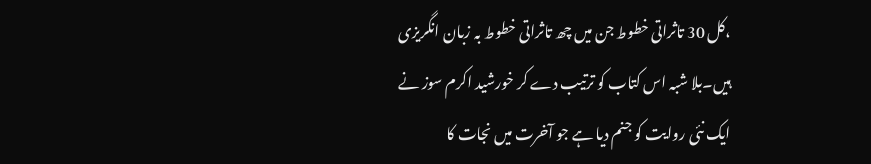،کل 30 تاثراتی خطوط جن میں چھ تاثراتی خطوط بہ زبان انگریزی ہیں۔بلا شبہ اس کتاب کو ترتیب دے کر خورشید اکرم سوز نے ایک نئی روایت کو جنم دیا ہے جو آخرت میں نجات کا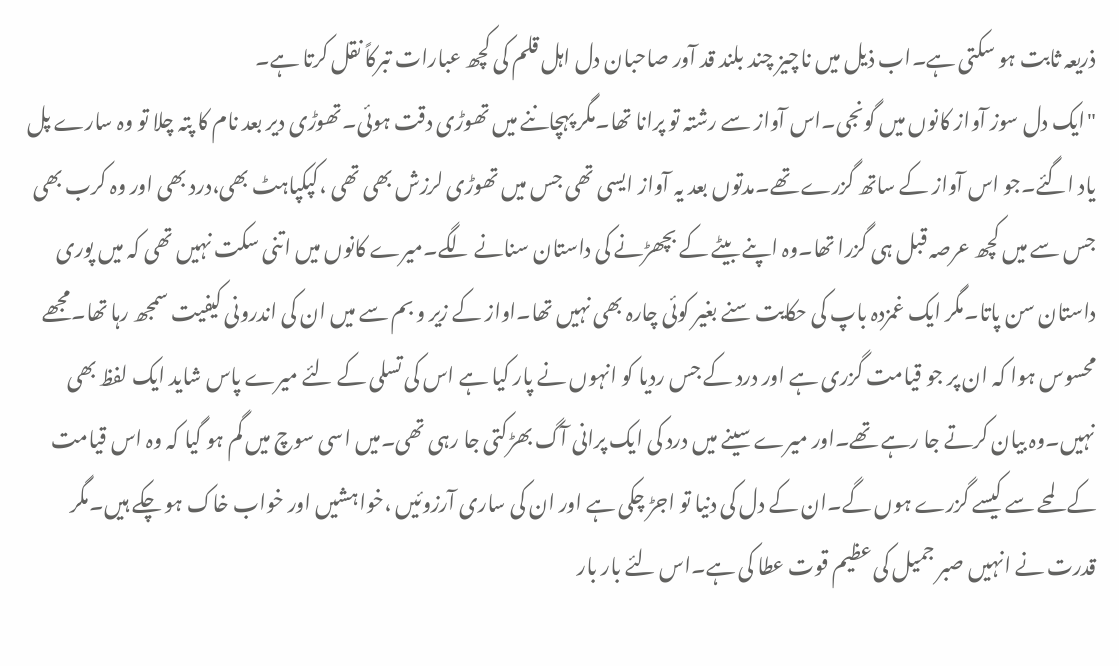ذریعہ ثابت ہو سکتی ہے۔اب ذیل میں ناچیز چند بلند قد آور صاحبان دل اہل قلم کی کچھ عبارات تبرکاً نقل کرتا ہے۔
"ایک دل سوز آواز کانوں میں گونجی۔اس آواز سے رشتہ تو پرانا تھا۔مگر پہچاننے میں تھوڑی دقت ہوئی۔تھوڑی دیر بعد نام کا پتہ چلا تو وہ سارے پل یاد اگئے۔جو اس آواز کے ساتھ گزرے تھے۔مدتوں بعد یہ آواز ایسی تھی جس میں تھوڑی لرزش بھی تھی ،کپکپاہٹ بھی،درد بھی اور وہ کرب بھی جس سے میں کچھ عرصہ قبل ہی گزرا تھا۔وہ اپنے بیٹے کے بچھڑنے کی داستان سنانے لگے۔میرے کانوں میں اتنی سکت نہیں تھی کہ میں پوری داستان سن پاتا۔مگر ایک غمزدہ باپ کی حکایت سنے بغیر کوئی چارہ بھی نہیں تھا۔اواز کے زیر و بم سے میں ان کی اندرونی کیفیت سمجھ رہا تھا۔مجھے محسوس ہوا کہ ان پر جو قیامت گزری ہے اور درد کے جس ردیا کو انہوں نے پار کیا ہے اس کی تسلی کے لئے میرے پاس شاید ایک لفظ بھی نہیں۔وہ بیان کرتے جا رہے تھے۔اور میرے سینے میں درد کی ایک پرانی آگ بھڑکتی جا رہی تھی۔میں اسی سوچ میں گم ہو گیا کہ وہ اس قیامت کے لمحے سے کیسے گزرے ہوں گے۔ان کے دل کی دنیا تو اجڑ چکی ہے اور ان کی ساری آرزوئیں ،خواہشیں اور خواب خاک ہو چکے ہیں۔مگر قدرت نے انہیں صبر جمیل کی عظیم قوت عطا کی ہے۔اس لئے بار بار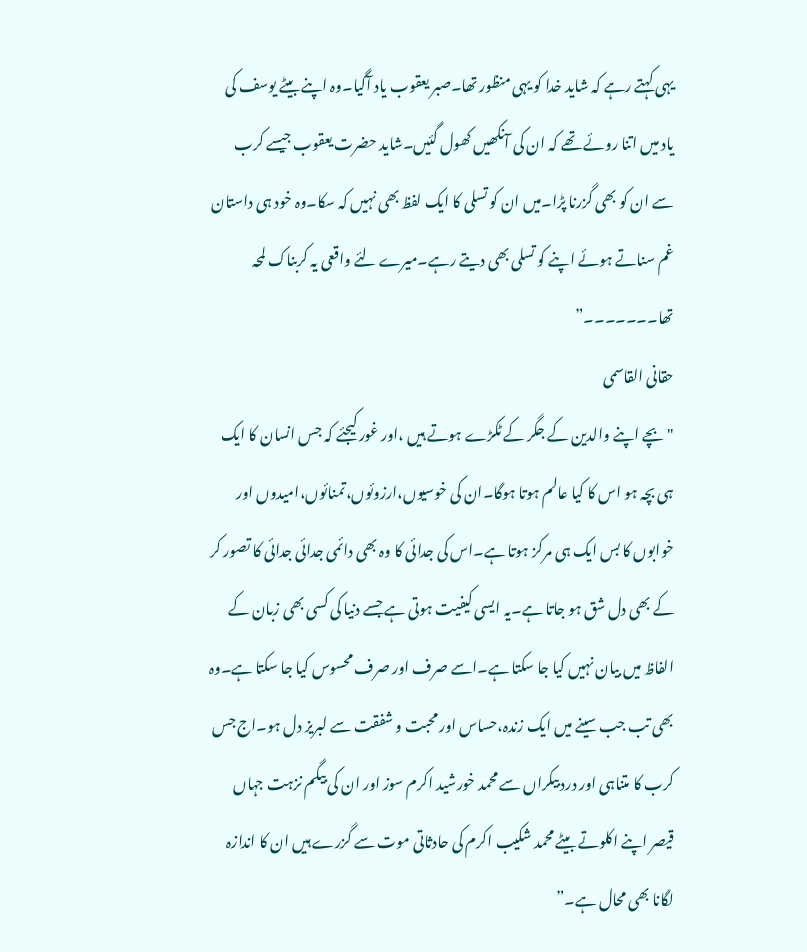یہی کہتے رہے کہ شاید خدا کو یہی منظور تھا۔صبر یعقوب یاد آگیا۔وہ اپنے بیٹے یوسف کی یاد میں اتنا روئے تھے کہ ان کی آنکھیں کھول گئیں۔شاید حضرت یعقوب جیسے کرب سے ان کو بھی گزرنا پڑا۔میں ان کو تسلی کا ایک لفظ بھی نہیں کہ سکا۔وہ خود ہی داستان غم سناتے ہوئے اپنے کو تسلی بھی دیتے رہے۔میرے لئے واقعی یہ کربناک لمحہ تھا۔۔۔۔۔۔۔”
حقانی القاسمی
"بچے اپنے والدین کے جگر کے ٹکڑے ہوتے ہیں ،اور غور کیجئے کہ جس انسان کا ایک ہی بچہ ہو اس کا کیا عالم ہوتا ہوگا۔ان کی خوسیوں،ارزوئوں،تمنائوں،امیدوں اور خوابوں کا بس ایک ہی مرکز ہوتا ہے۔اس کی جدائی کا وہ بھی دائمی جدائی جدائی کا تصور کر کے بھی دل شق ہو جاتا ہے۔یہ ایسی کیفیت ہوتی ہے جسے دنیا کی کسی بھی زبان کے الفاظ میں بیان نہیں کیا جا سکتا ہے۔اسے صرف اور صرف محسوس کیا جا سکتا ہے۔وہ بھی تب جب سینے میں ایک زندہ،حساس اور محبت و شفقت سے لبریز دل ہو۔اج جس کرب کا متناہی اور درد بیکراں سے محمد خورشید اکرم سوز اور ان کی بیگم نزہت جہاں قیصر اپنے اکلوتے بیٹے محمد شکیب اکرم کی حادثاتی موت سے گزرے ہیں ان کا اندازہ لگانا بھی محال ہے۔”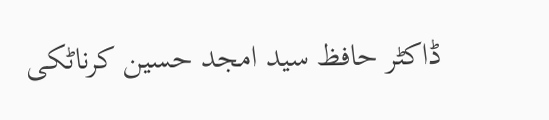ڈاکٹر حافظ سید امجد حسین کرناٹکی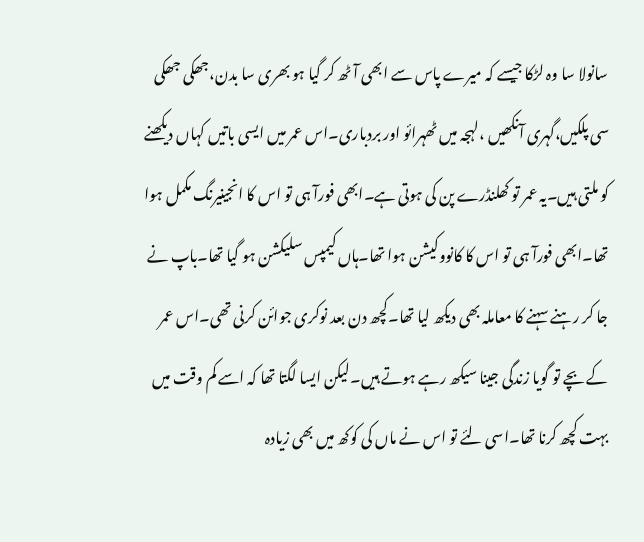سانولا سا وہ لڑکا جیسے کہ میرے پاس سے ابھی آٹھ کر گیا ہو بھری سا بدن،جھکی جھکی سی پلکیں،گہری آنکھیں ،لہجہ میں ٹھہرائو اور بردباری۔اس عمر میں ایسی باتیں کہاں دیکھنے کو ملتی ہیں۔یہ عمر تو کھلنڈرے پن کی ہوتی ہے۔ابھی فورآ ہی تو اس کا انجینیرنگ مکمل ہوا تھا۔ابھی فورآ ہی تو اس کا کانووکیشن ہوا تھا۔ہاں کیمپس سلیکشن ہو گیا تھا۔باپ نے جا کر رہنے سہنے کا معاملہ بھی دیکھ لیا تھا۔کچھ دن بعد نوکری جوائن کرنی تھی۔اس عمر کے بچے تو گویا زندگی جینا سیکھ رہے ہوتے ہیں۔لیکن ایسا لگتا تھا کہ اسے کم وقت میں بہت کچھ کرنا تھا۔اسی لئے تو اس نے ماں کی کوکھ میں بھی زیادہ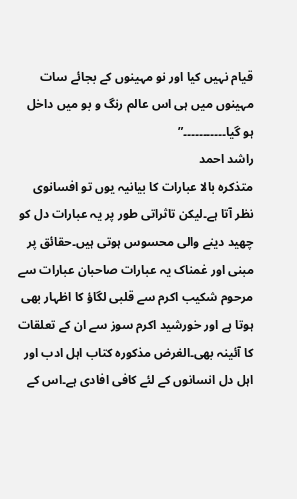قیام نہیں کیا اور نو مہینوں کے بجائے سات مہینوں میں ہی اس عالم رنگ و بو میں داخل ہو گیا۔۔۔۔۔۔۔۔۔۔۔”
راشد احمد
متذکرہ بالا عبارات کا بیانیہ یوں تو افسانوی نظر آتا ہے۔لیکن تاثراتی طور پر یہ عبارات دل کو چھید دینے والی محسوس ہوتی ہیں۔حقائق پر مبنی اور غمناک یہ عبارات صاحبان عبارات سے مرحوم شکیب اکرم سے قلبی لگاؤ کا اظہار بھی ہوتا ہے اور خورشید اکرم سوز سے ان کے تعلقات کا آئینہ بھی۔الغرض مذکورہ کتاب اہل ادب اور اہل دل انسانوں کے لئے کافی افادی ہے۔اس کے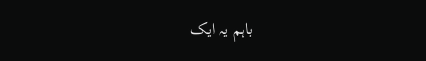باہم یہ ایک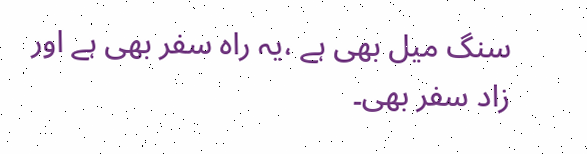سنگ میل بھی ہے ،یہ راہ سفر بھی ہے اور زاد سفر بھی۔